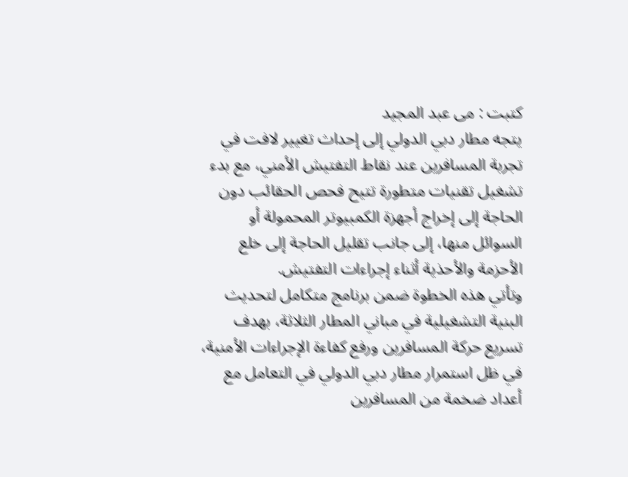كتبت : مى عبد المجيد
يتجه مطار دبي الدولي إلى إحداث تغيير لافت في تجربة المسافرين عند نقاط التفتيش الأمني، مع بدء تشغيل تقنيات متطورة تتيح فحص الحقائب دون الحاجة إلى إخراج أجهزة الكمبيوتر المحمولة أو السوائل منها، إلى جانب تقليل الحاجة إلى خلع الأحزمة والأحذية أثناء إجراءات التفتيش.
وتأتي هذه الخطوة ضمن برنامج متكامل لتحديث البنية التشغيلية في مباني المطار الثلاثة، بهدف تسريع حركة المسافرين ورفع كفاءة الإجراءات الأمنية، في ظل استمرار مطار دبي الدولي في التعامل مع أعداد ضخمة من المسافرين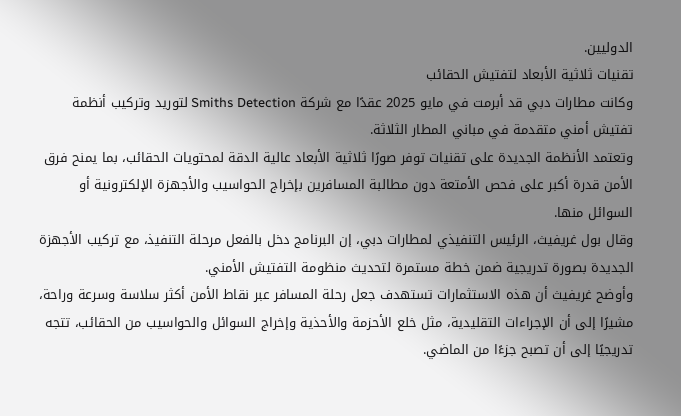الدوليين.
تقنيات ثلاثية الأبعاد لتفتيش الحقائب
وكانت مطارات دبي قد أبرمت في مايو 2025 عقدًا مع شركة Smiths Detection لتوريد وتركيب أنظمة تفتيش أمني متقدمة في مباني المطار الثلاثة.
وتعتمد الأنظمة الجديدة على تقنيات توفر صورًا ثلاثية الأبعاد عالية الدقة لمحتويات الحقائب، بما يمنح فرق الأمن قدرة أكبر على فحص الأمتعة دون مطالبة المسافرين بإخراج الحواسيب والأجهزة الإلكترونية أو السوائل منها.
وقال بول غريفيث، الرئيس التنفيذي لمطارات دبي، إن البرنامج دخل بالفعل مرحلة التنفيذ، مع تركيب الأجهزة الجديدة بصورة تدريجية ضمن خطة مستمرة لتحديث منظومة التفتيش الأمني.
وأوضح غريفيث أن هذه الاستثمارات تستهدف جعل رحلة المسافر عبر نقاط الأمن أكثر سلاسة وسرعة وراحة، مشيرًا إلى أن الإجراءات التقليدية، مثل خلع الأحزمة والأحذية وإخراج السوائل والحواسيب من الحقائب، تتجه تدريجيًا إلى أن تصبح جزءًا من الماضي.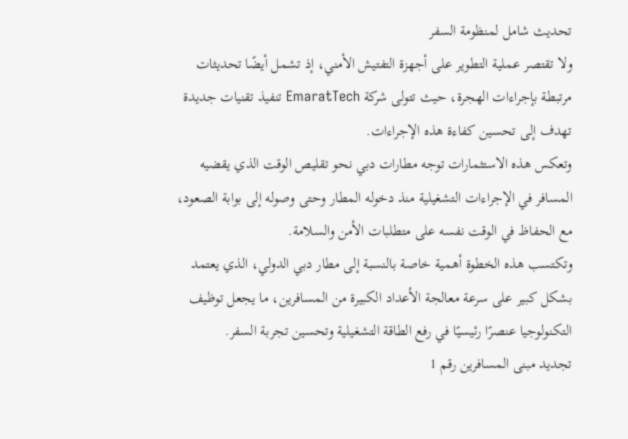تحديث شامل لمنظومة السفر
ولا تقتصر عملية التطوير على أجهزة التفتيش الأمني، إذ تشمل أيضًا تحديثات مرتبطة بإجراءات الهجرة، حيث تتولى شركة EmaratTech تنفيذ تقنيات جديدة تهدف إلى تحسين كفاءة هذه الإجراءات.
وتعكس هذه الاستثمارات توجه مطارات دبي نحو تقليص الوقت الذي يقضيه المسافر في الإجراءات التشغيلية منذ دخوله المطار وحتى وصوله إلى بوابة الصعود، مع الحفاظ في الوقت نفسه على متطلبات الأمن والسلامة.
وتكتسب هذه الخطوة أهمية خاصة بالنسبة إلى مطار دبي الدولي، الذي يعتمد بشكل كبير على سرعة معالجة الأعداد الكبيرة من المسافرين، ما يجعل توظيف التكنولوجيا عنصرًا رئيسيًا في رفع الطاقة التشغيلية وتحسين تجربة السفر.
تجديد مبنى المسافرين رقم 1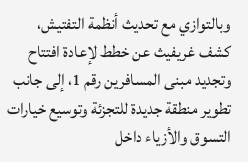وبالتوازي مع تحديث أنظمة التفتيش، كشف غريفيث عن خطط لإعادة افتتاح وتجديد مبنى المسافرين رقم 1، إلى جانب تطوير منطقة جديدة للتجزئة وتوسيع خيارات التسوق والأزياء داخل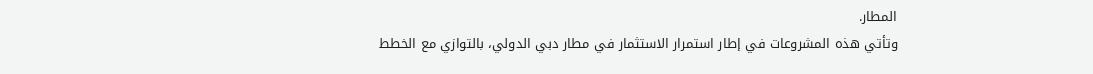المطار.
وتأتي هذه المشروعات في إطار استمرار الاستثمار في مطار دبي الدولي، بالتوازي مع الخطط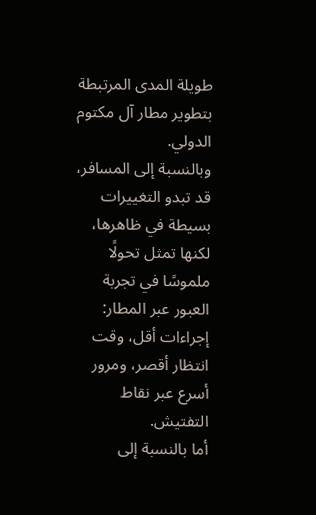طويلة المدى المرتبطة بتطوير مطار آل مكتوم الدولي.
وبالنسبة إلى المسافر، قد تبدو التغييرات بسيطة في ظاهرها، لكنها تمثل تحولًا ملموسًا في تجربة العبور عبر المطار: إجراءات أقل، وقت انتظار أقصر، ومرور أسرع عبر نقاط التفتيش.
أما بالنسبة إلى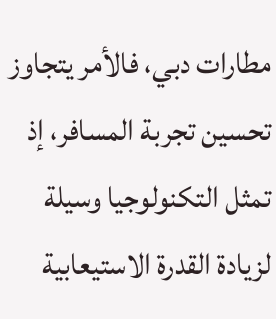مطارات دبي، فالأمر يتجاوز تحسين تجربة المسافر، إذ تمثل التكنولوجيا وسيلة لزيادة القدرة الاستيعابية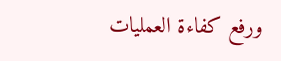ورفع كفاءة العمليات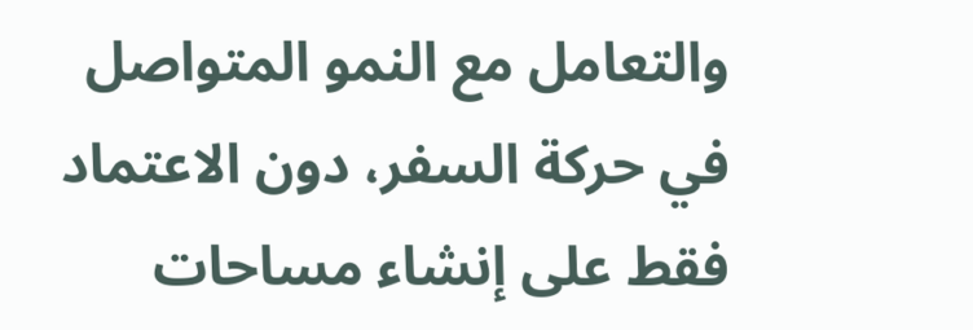والتعامل مع النمو المتواصل في حركة السفر، دون الاعتماد فقط على إنشاء مساحات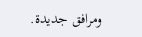ومرافق جديدة.